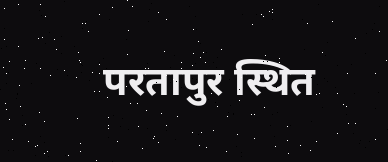परतापुर स्थित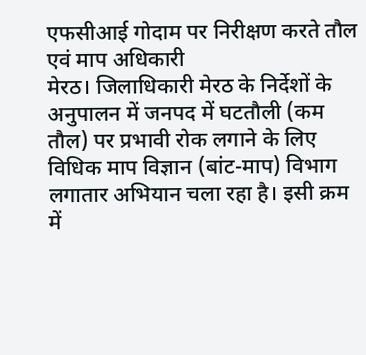एफसीआई गोदाम पर निरीक्षण करते तौल एवं माप अधिकारी
मेरठ। जिलाधिकारी मेरठ के निर्देशों के अनुपालन में जनपद में घटतौली (कम तौल) पर प्रभावी रोक लगाने के लिए विधिक माप विज्ञान (बांट-माप) विभाग लगातार अभियान चला रहा है। इसी क्रम में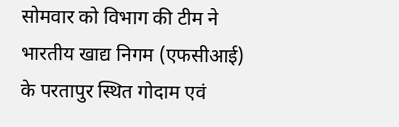सोमवार को विभाग की टीम ने भारतीय खाद्य निगम (एफसीआई) के परतापुर स्थित गोदाम एवं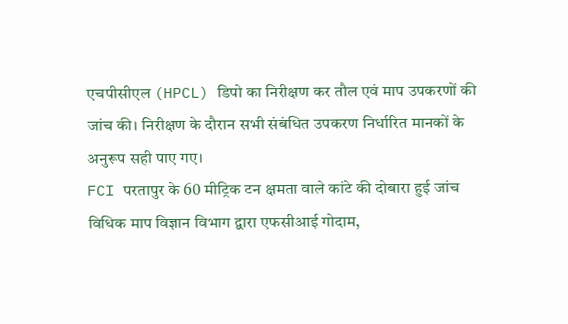एचपीसीएल (HPCL) डिपो का निरीक्षण कर तौल एवं माप उपकरणों की जांच की। निरीक्षण के दौरान सभी संबंधित उपकरण निर्धारित मानकों के अनुरूप सही पाए गए।
FCI परतापुर के 60 मीट्रिक टन क्षमता वाले कांटे की दोबारा हुई जांच
विधिक माप विज्ञान विभाग द्वारा एफसीआई गोदाम,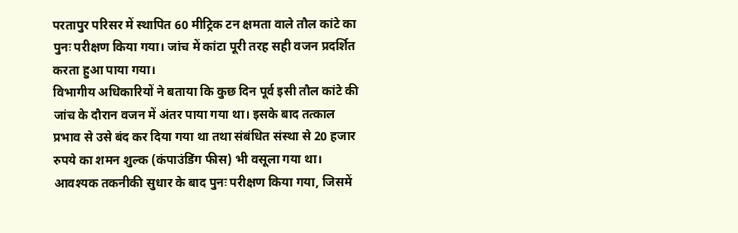परतापुर परिसर में स्थापित 60 मीट्रिक टन क्षमता वाले तौल कांटे का पुनः परीक्षण किया गया। जांच में कांटा पूरी तरह सही वजन प्रदर्शित करता हुआ पाया गया।
विभागीय अधिकारियों ने बताया कि कुछ दिन पूर्व इसी तौल कांटे की जांच के दौरान वजन में अंतर पाया गया था। इसके बाद तत्काल प्रभाव से उसे बंद कर दिया गया था तथा संबंधित संस्था से 20 हजार रुपये का शमन शुल्क (कंपाउंडिंग फीस) भी वसूला गया था। आवश्यक तकनीकी सुधार के बाद पुनः परीक्षण किया गया, जिसमें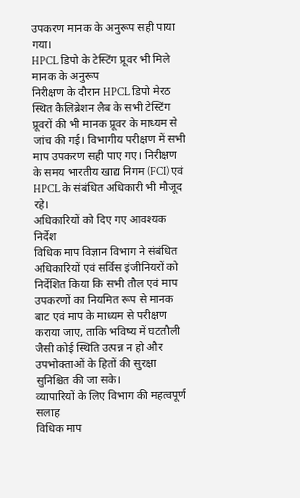उपकरण मानक के अनुरूप सही पाया गया।
HPCL डिपो के टेस्टिंग प्रूवर भी मिले मानक के अनुरूप
निरीक्षण के दौरान HPCL डिपो मेरठ स्थित कैलिब्रेशन लैब के सभी टेस्टिंग प्रूवरों की भी मानक प्रूवर के माध्यम से जांच की गई। विभागीय परीक्षण में सभी माप उपकरण सही पाए गए। निरीक्षण के समय भारतीय खाद्य निगम (FCI) एवं HPCL के संबंधित अधिकारी भी मौजूद रहे।
अधिकारियों को दिए गए आवश्यक निर्देश
विधिक माप विज्ञान विभाग ने संबंधित अधिकारियों एवं सर्विस इंजीनियरों को निर्देशित किया कि सभी तौल एवं माप उपकरणों का नियमित रूप से मानक बाट एवं माप के माध्यम से परीक्षण कराया जाए, ताकि भविष्य में घटतौली जैसी कोई स्थिति उत्पन्न न हो और उपभोक्ताओं के हितों की सुरक्षा सुनिश्चित की जा सके।
व्यापारियों के लिए विभाग की महत्वपूर्ण सलाह
विधिक माप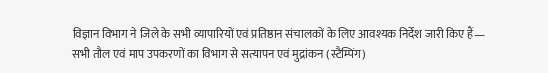विज्ञान विभाग ने जिले के सभी व्यापारियों एवं प्रतिष्ठान संचालकों के लिए आवश्यक निर्देश जारी किए हैं—
सभी तौल एवं माप उपकरणों का विभाग से सत्यापन एवं मुद्रांकन (स्टैम्पिंग)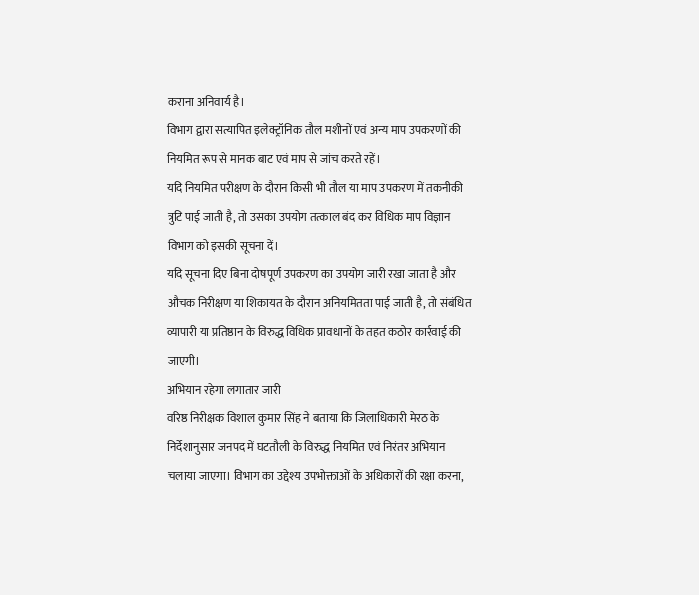कराना अनिवार्य है।
विभाग द्वारा सत्यापित इलेक्ट्रॉनिक तौल मशीनों एवं अन्य माप उपकरणों की नियमित रूप से मानक बाट एवं माप से जांच करते रहें।
यदि नियमित परीक्षण के दौरान किसी भी तौल या माप उपकरण में तकनीकी त्रुटि पाई जाती है, तो उसका उपयोग तत्काल बंद कर विधिक माप विज्ञान विभाग को इसकी सूचना दें।
यदि सूचना दिए बिना दोषपूर्ण उपकरण का उपयोग जारी रखा जाता है और औचक निरीक्षण या शिकायत के दौरान अनियमितता पाई जाती है, तो संबंधित व्यापारी या प्रतिष्ठान के विरुद्ध विधिक प्रावधानों के तहत कठोर कार्रवाई की जाएगी।
अभियान रहेगा लगातार जारी
वरिष्ठ निरीक्षक विशाल कुमार सिंह ने बताया कि जिलाधिकारी मेरठ के निर्देशानुसार जनपद में घटतौली के विरुद्ध नियमित एवं निरंतर अभियान चलाया जाएगा। विभाग का उद्देश्य उपभोक्ताओं के अधिकारों की रक्षा करना,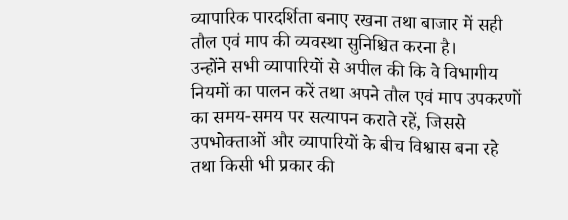व्यापारिक पारदर्शिता बनाए रखना तथा बाजार में सही तौल एवं माप की व्यवस्था सुनिश्चित करना है।
उन्होंने सभी व्यापारियों से अपील की कि वे विभागीय नियमों का पालन करें तथा अपने तौल एवं माप उपकरणों का समय-समय पर सत्यापन कराते रहें, जिससे उपभोक्ताओं और व्यापारियों के बीच विश्वास बना रहे तथा किसी भी प्रकार की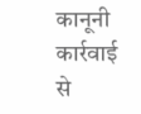कानूनी कार्रवाई से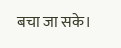बचा जा सके।